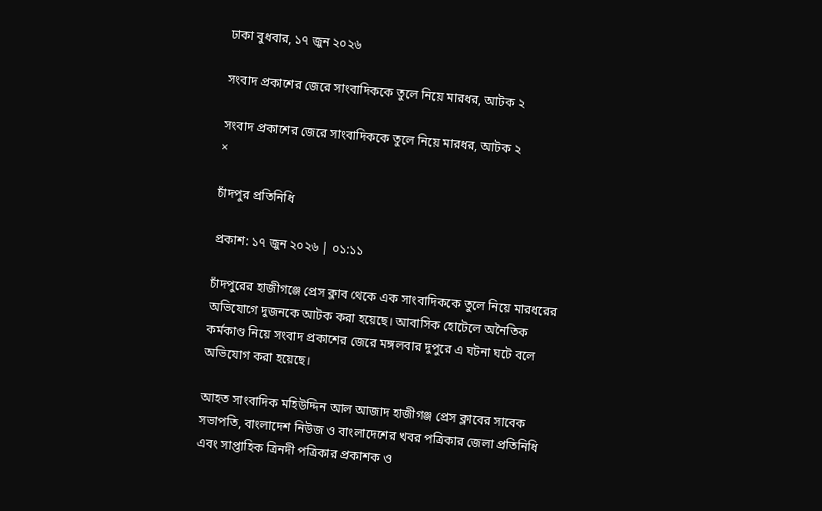ঢাকা বুধবার, ১৭ জুন ২০২৬

সংবাদ প্রকাশের জেরে সাংবাদিককে তুলে নিয়ে মারধর, আটক ২

সংবাদ প্রকাশের জেরে সাংবাদিককে তুলে নিয়ে মারধর, আটক ২
×

চাঁদপুর প্রতিনিধি

প্রকাশ: ১৭ জুন ২০২৬ | ০১:১১

চাঁদপুরের হাজীগঞ্জে প্রেস ক্লাব থেকে এক সাংবাদিককে তুলে নিয়ে মারধরের অভিযোগে দুজনকে আটক করা হয়েছে। আবাসিক হোটেলে অনৈতিক কর্মকাণ্ড নিয়ে সংবাদ প্রকাশের জেরে মঙ্গলবার দুপুরে এ ঘটনা ঘটে বলে অভিযোগ করা হয়েছে।

আহত সাংবাদিক মহিউদ্দিন আল আজাদ হাজীগঞ্জ প্রেস ক্লাবের সাবেক সভাপতি, বাংলাদেশ নিউজ ও বাংলাদেশের খবর পত্রিকার জেলা প্রতিনিধি এবং সাপ্তাহিক ত্রিনদী পত্রিকার প্রকাশক ও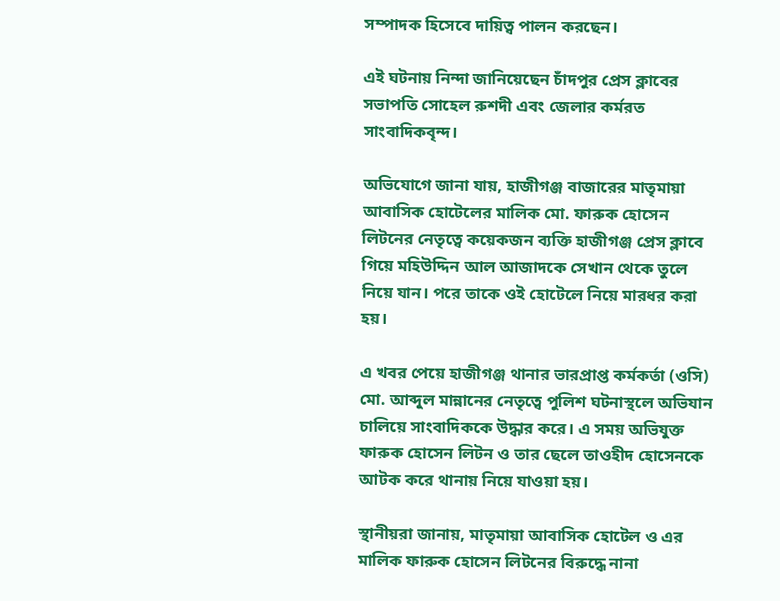সম্পাদক হিসেবে দায়িত্ব পালন করছেন।

এই ঘটনায় নিন্দা জানিয়েছেন চাঁদপুর প্রেস ক্লাবের সভাপতি সোহেল রুশদী এবং জেলার কর্মরত সাংবাদিকবৃন্দ।

অভিযোগে জানা যায়, হাজীগঞ্জ বাজারের মাতৃমায়া আবাসিক হোটেলের মালিক মো. ফারুক হোসেন লিটনের নেতৃত্বে কয়েকজন ব্যক্তি হাজীগঞ্জ প্রেস ক্লাবে গিয়ে মহিউদ্দিন আল আজাদকে সেখান থেকে তুলে নিয়ে যান। পরে তাকে ওই হোটেলে নিয়ে মারধর করা হয়।

এ খবর পেয়ে হাজীগঞ্জ থানার ভারপ্রাপ্ত কর্মকর্তা (ওসি) মো. আব্দুল মান্নানের নেতৃত্বে পুলিশ ঘটনাস্থলে অভিযান চালিয়ে সাংবাদিককে উদ্ধার করে। এ সময় অভিযুক্ত ফারুক হোসেন লিটন ও তার ছেলে তাওহীদ হোসেনকে আটক করে থানায় নিয়ে যাওয়া হয়।

স্থানীয়রা জানায়, মাতৃমায়া আবাসিক হোটেল ও এর মালিক ফারুক হোসেন লিটনের বিরুদ্ধে নানা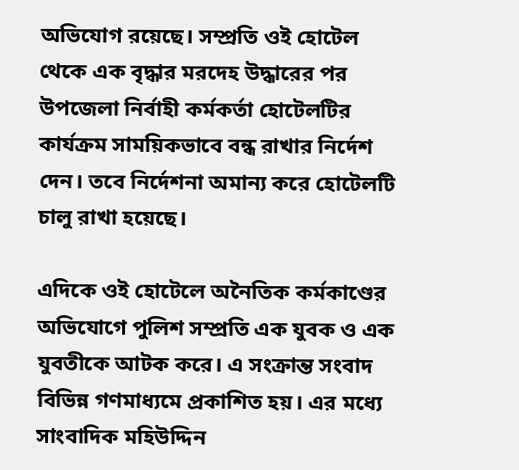অভিযোগ রয়েছে। সম্প্রতি ওই হোটেল থেকে এক বৃদ্ধার মরদেহ উদ্ধারের পর উপজেলা নির্বাহী কর্মকর্তা হোটেলটির কার্যক্রম সাময়িকভাবে বন্ধ রাখার নির্দেশ দেন। তবে নির্দেশনা অমান্য করে হোটেলটি চালু রাখা হয়েছে।

এদিকে ওই হোটেলে অনৈতিক কর্মকাণ্ডের অভিযোগে পুলিশ সম্প্রতি এক যুবক ও এক যুবতীকে আটক করে। এ সংক্রান্ত সংবাদ বিভিন্ন গণমাধ্যমে প্রকাশিত হয়। এর মধ্যে সাংবাদিক মহিউদ্দিন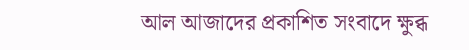আল আজাদের প্রকাশিত সংবাদে ক্ষুব্ধ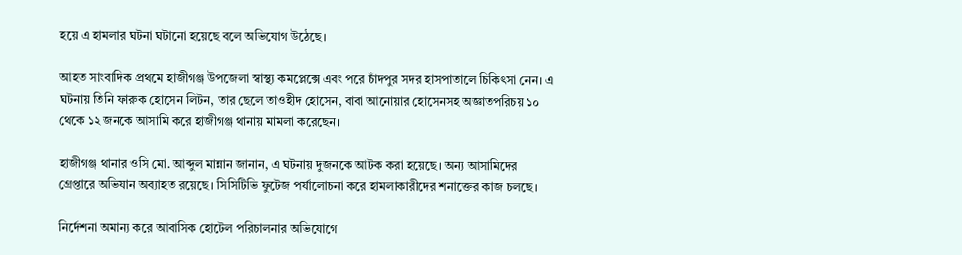হয়ে এ হামলার ঘটনা ঘটানো হয়েছে বলে অভিযোগ উঠেছে।

আহত সাংবাদিক প্রথমে হাজীগঞ্জ উপজেলা স্বাস্থ্য কমপ্লেক্সে এবং পরে চাঁদপুর সদর হাসপাতালে চিকিৎসা নেন। এ ঘটনায় তিনি ফারুক হোসেন লিটন, তার ছেলে তাওহীদ হোসেন, বাবা আনোয়ার হোসেনসহ অজ্ঞাতপরিচয় ১০ থেকে ১২ জনকে আসামি করে হাজীগঞ্জ থানায় মামলা করেছেন।

হাজীগঞ্জ থানার ওসি মো. আব্দুল মান্নান জানান, এ ঘটনায় দুজনকে আটক করা হয়েছে। অন্য আসামিদের গ্রেপ্তারে অভিযান অব্যাহত রয়েছে। সিসিটিভি ফুটেজ পর্যালোচনা করে হামলাকারীদের শনাক্তের কাজ চলছে।

নির্দেশনা অমান্য করে আবাসিক হোটেল পরিচালনার অভিযোগে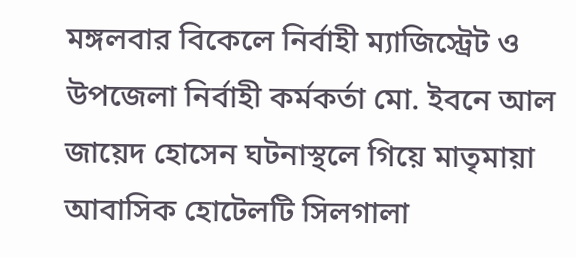মঙ্গলবার বিকেলে নির্বাহী ম্যাজিস্ট্রেট ও উপজেলা নির্বাহী কর্মকর্তা মো. ইবনে আল জায়েদ হোসেন ঘটনাস্থলে গিয়ে মাতৃমায়া আবাসিক হোটেলটি সিলগালা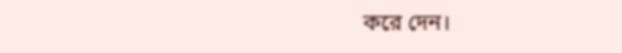করে দেন।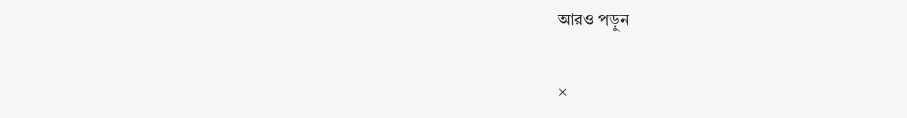আরও পড়ুন

×